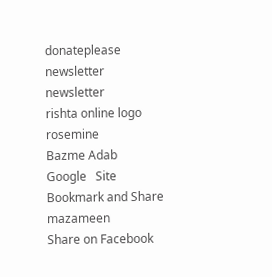donateplease
newsletter
newsletter
rishta online logo
rosemine
Bazme Adab
Google   Site
Bookmark and Share
mazameen
Share on Facebook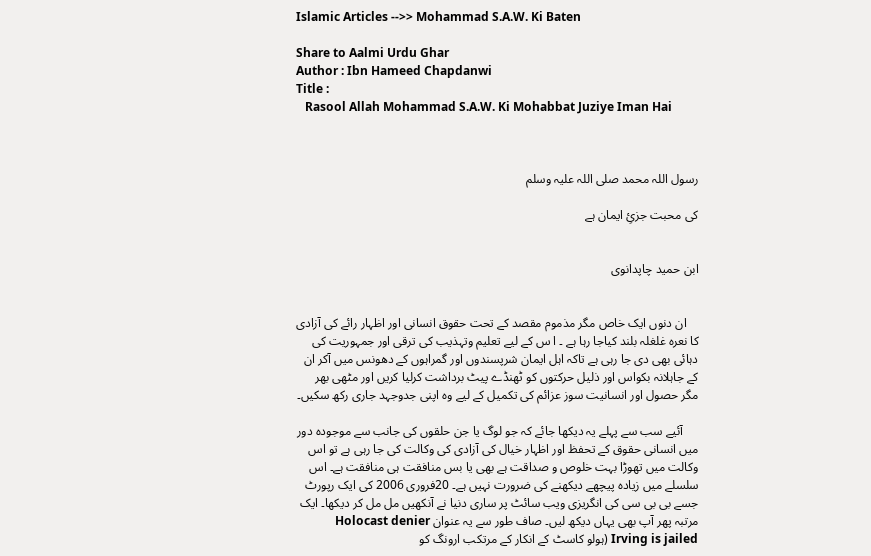Islamic Articles -->> Mohammad S.A.W. Ki Baten

Share to Aalmi Urdu Ghar
Author : Ibn Hameed Chapdanwi
Title :
   Rasool Allah Mohammad S.A.W. Ki Mohabbat Juziye Iman Hai



رسول اللہ محمد صلی اللہ علیہ وسلم

کی محبت جزئِ ایمان ہے


ابن حمید چاپدانوی


    ان دنوں ایک خاص مگر مذموم مقصد کے تحت حقوق انسانی اور اظہار رائے کی آزادی کا نعرہ غلغلہ بلند کیاجا رہا ہے ۔ ا س کے لیے تعلیم وتہذیب کی ترقی اور جمہوریت کی دہائی بھی دی جا رہی ہے تاکہ اہل ایمان شرپسندوں اور گمراہوں کے دھونس میں آکر ان کے جاہلانہ بکواس اور ذلیل حرکتوں کو ٹھنڈے پیٹ برداشت کرلیا کریں اور مٹھی بھر مگر حصول اور انسانیت سوز عزائم کی تکمیل کے لیے وہ اپنی جدوجہد جاری رکھ سکیں۔

     آئیے سب سے پہلے یہ دیکھا جائے کہ جو لوگ یا جن حلقوں کی جانب سے موجودہ دور میں انسانی حقوق کے تحفظ اور اظہار خیال کی آزادی کی وکالت کی جا رہی ہے تو اس وکالت میں تھوڑا بہت خلوص و صداقت ہے بھی یا بس منافقت ہی منافقت ہے۔ اس سلسلے میں زیادہ پیچھے دیکھنے کی ضرورت نہیں ہے۔ 20فروری 2006 کی ایک رپورٹ جسے بی بی سی کی انگریزی ویب سائٹ پر ساری دنیا نے آنکھیں مل مل کر دیکھا۔ ایک مرتبہ پھر آپ بھی یہاں دیکھ لیں۔ صاف طور سے یہ عنوان Holocast denier Irving is jailed (ہولو کاسٹ کے انکار کے مرتکب ارونگ کو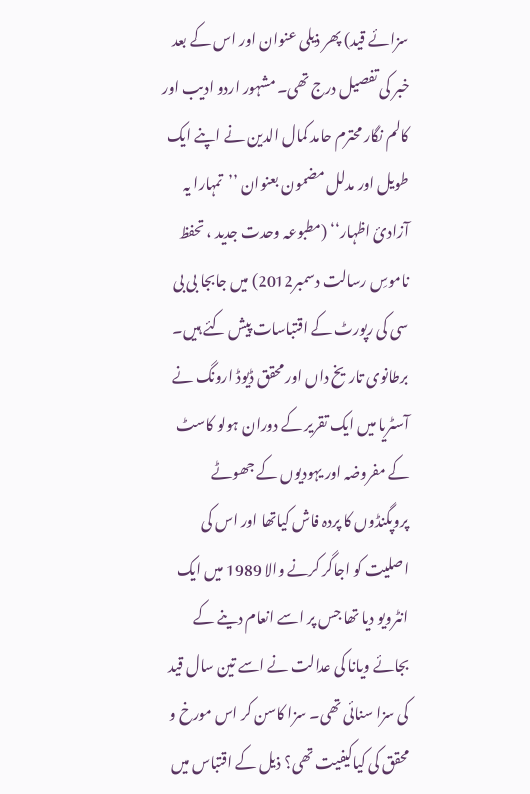سزائے قید) پھر ذیلی عنوان اور اس کے بعد خبر کی تفصیل درج تھی۔ مشہور اردو ادیب اور کالم نگار محترم حامد کمال الدین نے اپنے ایک طویل اور مدلل مضمون بعنوان ’’تمہارا یہ آزادیٔ اظہار‘‘ (مطبوعہ وحدت جدید ، تحفظ ناموسِ رسالت دسمبر2012) میں جابجا بی بی سی کی رپورٹ کے اقتباسات پیش کئے ہیں۔ برطانوی تاریخ داں اور محقق ڈیوڈ ارونگ نے آسٹریا میں ایک تقریر کے دوران ہولو کاسٹ کے مفروضہ اور یہودیوں کے جھوٹے پروپگنڈوں کا پردہ فاش کیاتھا اور اس کی اصلیت کو اجاگر کرنے والا 1989 میں ایک انٹرویو دیا تھا جس پر اسے انعام دینے کے بجائے ویانا کی عدالت نے اسے تین سال قید کی سزا سنائی تھی۔ سزا کاسن کر اس مورخ و محقق کی کیاکیفیت تھی؟ ذیل کے اقتباس میں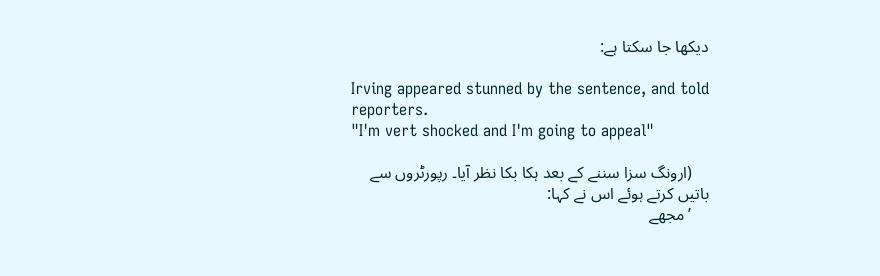دیکھا جا سکتا ہے:

Irving appeared stunned by the sentence, and told reporters.
"I'm vert shocked and I'm going to appeal"

    (ارونگ سزا سننے کے بعد ہکا بکا نظر آیا۔ رپورٹروں سے باتیں کرتے ہوئے اس نے کہا:
    ’مجھے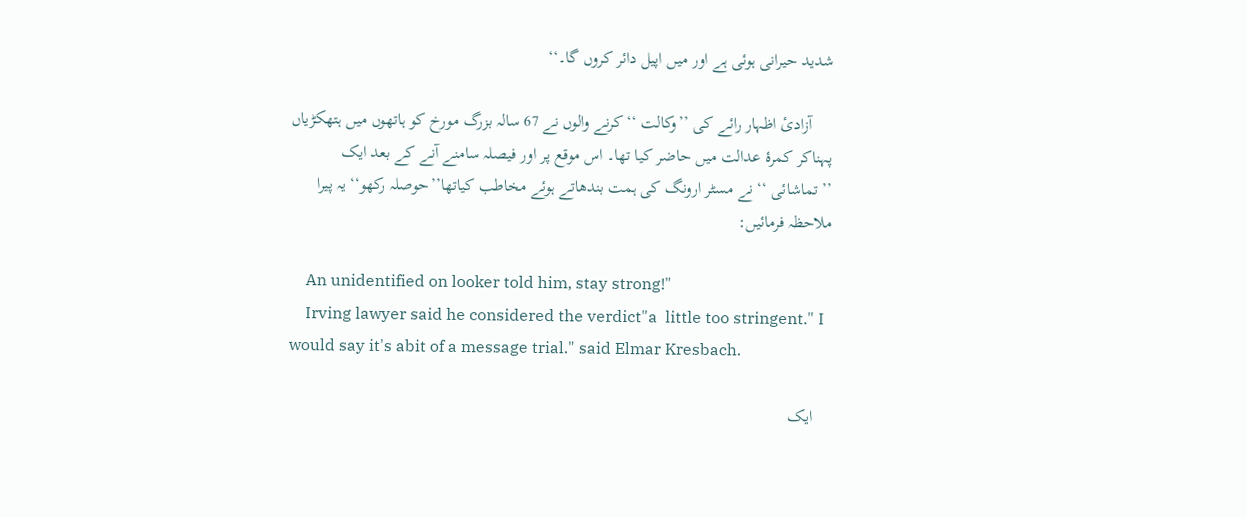شدید حیرانی ہوئی ہے اور میں اپیل دائر کروں گا۔‘‘

     آزادیٔ اظہار رائے کی ’’وکالت ‘‘ کرنے والوں نے 67 سالہ بزرگ مورخ کو ہاتھوں میں ہتھکڑیاں پہناکر کمرۂ عدالت میں حاضر کیا تھا۔ اس موقع پر اور فیصلہ سامنے آنے کے بعد ایک ’’تماشائی ‘‘ نے مسٹر ارونگ کی ہمت بندھاتے ہوئے مخاطب کیاتھا’’حوصلہ رکھو‘‘ یہ پیرا ملاحظہ فرمائیں:

    An unidentified on looker told him, stay strong!"
    Irving lawyer said he considered the verdict"a  little too stringent." I would say it's abit of a message trial." said Elmar Kresbach.

    ایک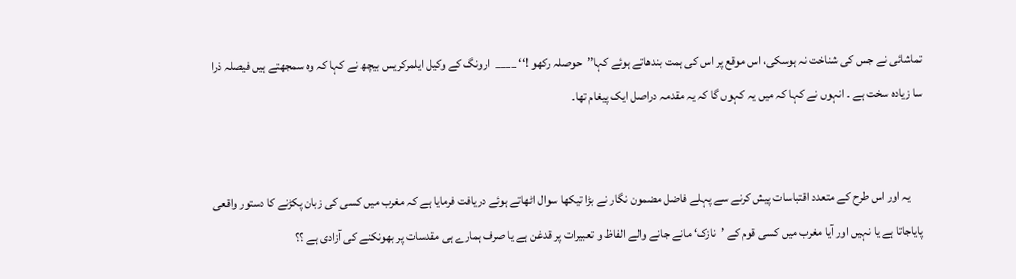تماشائی نے جس کی شناخت نہ ہوسکی، اس موقع پر اس کی ہمت بندھاتے ہوئے کہا’’حوصلہ رکھو !‘‘ ____  ارونگ کے وکیل ایلمرکریس بیچھ نے کہا کہ وہ سمجھتے ہیں فیصلہ ذرا سا زیادہ سخت ہے ۔ انہوں نے کہا کہ میں یہ کہوں گا کہ یہ مقدمہ دراصل ایک پیغام تھا۔


     یہ اور اس طرح کے متعدد اقتباسات پیش کرنے سے پہلے فاضل مضمون نگار نے بڑا تیکھا سوال اٹھاتے ہوئے دریافت فرمایا ہے کہ مغرب میں کسی کی زبان پکڑنے کا دستور واقعی پایاجاتا ہے یا نہیں اور آیا مغرب میں کسی قوم کے ’نازک‘ مانے جانے والے الفاظ و تعبیرات پر قدغن ہے یا صرف ہمارے ہی مقدسات پر بھونکنے کی آزادی ہے ؟؟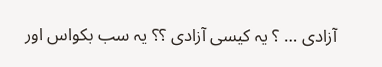آزادی … ؟ یہ کیسی آزادی ؟؟ یہ سب بکواس اور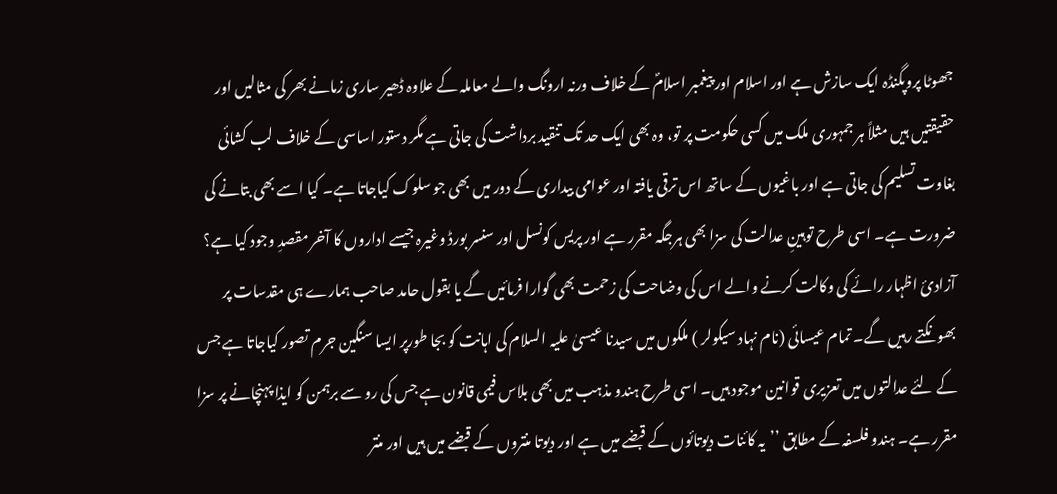جھوٹا پروپگنڈہ ایک سازش ہے اور اسلام اور پیغمبر اسلامؐ کے خلاف ورنہ ارونگ والے معاملہ کے علاوہ ڈھیر ساری زمانے بھر کی مثالیں اور حقیقتیں ہیں مثلاً ہر جمہوری ملک میں کسی حکومت پر تو، وہ بھی ایک حد تک تنقید برداشت کی جاتی ہے مگر دستور اساسی کے خلاف لب کشائی بغاوت تسلیم کی جاتی ہے اور باغیوں کے ساتھ اس ترقی یافتہ اور عوامی بیداری کے دور میں بھی جو سلوک کیاجاتا ہے۔ کیا اسے بھی بتانے کی ضرورت ہے۔ اسی طرح توہینِ عدالت کی سزا بھی ہرجگہ مقرر ہے اور پریس کونسل اور سنسر بورڈ وغیرہ جیسے اداروں کا آخر مقصدِ وجود کیا ہے؟ آزادیٔ اظہار رائے کی وکالت کرنے والے اس کی وضاحت کی زحمت بھی گوارا فرمائیں گے یا بقول حامد صاحب ہمارے ہی مقدسات پر بھونکتے رہیں گے۔ تمام عیسائی (نام نہاد سیکولر ) ملکوں میں سیدنا عیسیٰ علیہ السلام کی اہانت کو بجا طورپر ایسا سنگین جرم تصور کیاجاتا ہے جس کے لئے عدالتوں میں تعزیری قوانین موجود ہیں۔ اسی طرح ہندو مذہب میں بھی بلاس فیمی قانون ہے جس کی رو سے برہمن کو ایذا پہنچانے پر سزا مقرر ہے۔ ہندو فلسفہ کے مطابق ’’یہ کائنات دیوتائوں کے قبضے میں ہے اور دیوتا منتروں کے قبضے میں ہیں اور منتر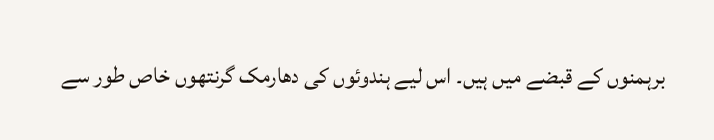برہمنوں کے قبضے میں ہیں۔ اس لیے ہندوئوں کی دھارمک گرنتھوں خاص طور سے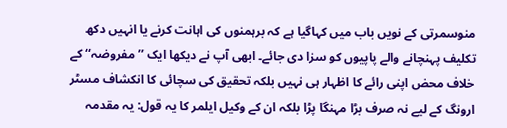منوسمرتی کے نویں باب میں کہاگیا ہے کہ برہمنوں کی اہانت کرنے یا انہیں دکھ تکلیف پہنچانے والے پاپیوں کو سزا دی جائے۔ ابھی آپ نے دیکھا ایک ’’مفروضہ‘‘ کے خلاف محض اپنی رائے کا اظہار ہی نہیں بلکہ تحقیق کی سچائی کا انکشاف مسٹر ارونگ کے لیے نہ صرف بڑا مہنگا پڑا بلکہ ان کے وکیل ایلمر کا یہ قول: یہ مقدمہ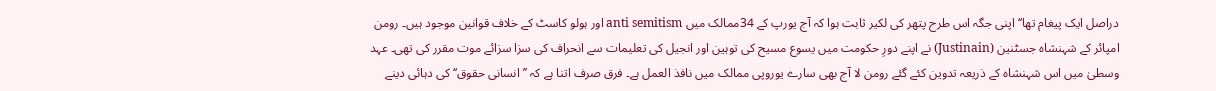دراصل ایک پیغام تھا‘‘ اپنی جگہ اس طرح پتھر کی لکیر ثابت ہوا کہ آج یورپ کے 34ممالک میں anti semitism اور ہولو کاسٹ کے خلاف قوانین موجود ہیں۔ رومن امپائر کے شہنشاہ جسٹنین (Justinain) نے اپنے دورِ حکومت میں یسوع مسیح کی توہین اور انجیل کی تعلیمات سے انحراف کی سزا سزائے موت مقرر کی تھی۔ عہد وسطیٰ میں اس شہنشاہ کے ذریعہ تدوین کئے گئے رومن لا آج بھی سارے یوروپی ممالک میں نافذ العمل ہے۔ فرق صرف اتنا ہے کہ ’’انسانی حقوق‘‘ کی دہائی دینے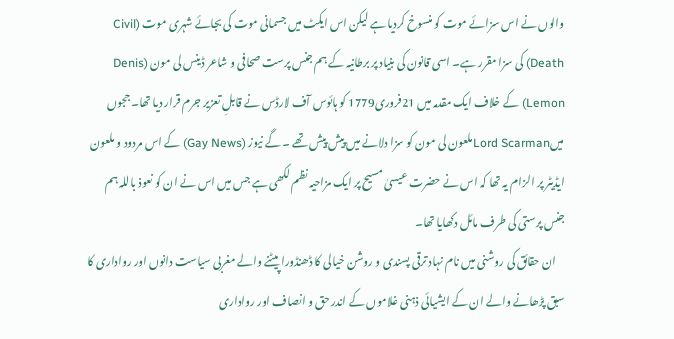والوں نے اس سزائے موت کو منسوخ کردیا ہے لیکن اس ایکٹ میں جسمانی موت کی بجائے شہری موت (Civil Death) کی سزا مقرر ہے۔ اسی قانون کی بنیاد پر برطانیہ کے ہم جنس پرست صحافی و شاعر ڈینس لی مون (Denis Lemon) کے خلاف ایک مقدمہ میں 21فروری1779 کو ہائوس آف لارڈس نے قابلِ تعزیر جرم قرار دیا تھا۔ ججوں میںLord Scarmanملعون لی مون کو سزا دلانے میں پیش پیش تھے ۔ گے نیوز (Gay News) کے اس مردود و ملعون ایڈیٹر پر الزام یہ تھا کہ اس نے حضرت عیسیٰ مسیح پر ایک مزاحیہ نظم لکھی ہے جس میں اس نے ان کو نعوذ باللہ ہم جنس پرستی کی طرف مائل دکھایا تھا۔
    ان حقائق کی روشنی میں نام نہاد ترقی پسندی و روشن خیالی کا ڈھنڈورا پیٹنے والے مغربی سیاست دانوں اور رواداری کا سبق پڑھانے والے ان کے ایشیائی ذہنی غلاموں کے اندر حق و انصاف اور رواداری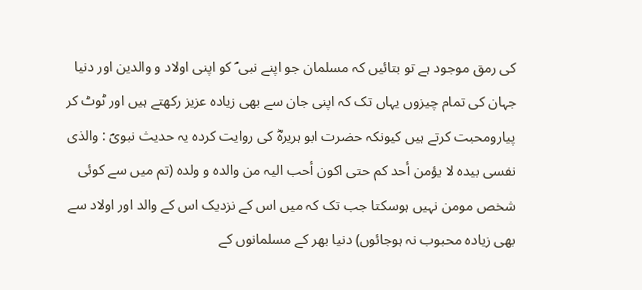کی رمق موجود ہے تو بتائیں کہ مسلمان جو اپنے نبی ؐ کو اپنی اولاد و والدین اور دنیا جہان کی تمام چیزوں یہاں تک کہ اپنی جان سے بھی زیادہ عزیز رکھتے ہیں اور ٹوٹ کر پیارومحبت کرتے ہیں کیونکہ حضرت ابو ہریرہؓ کی روایت کردہ یہ حدیث نبویؐ : والذی نفسی بیدہ لا یؤمن أحد کم حتی اکون أحب الیہ من والدہ و ولدہ (تم میں سے کوئی شخص مومن نہیں ہوسکتا جب تک کہ میں اس کے نزدیک اس کے والد اور اولاد سے بھی زیادہ محبوب نہ ہوجائوں) دنیا بھر کے مسلمانوں کے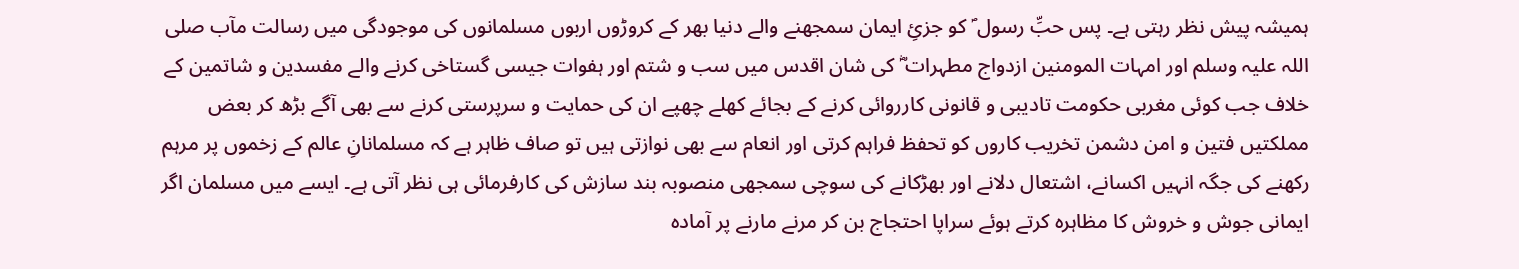ہمیشہ پیش نظر رہتی ہے۔ پس حبِّ رسول ؐ کو جزئِ ایمان سمجھنے والے دنیا بھر کے کروڑوں اربوں مسلمانوں کی موجودگی میں رسالت مآب صلی اللہ علیہ وسلم اور امہات المومنین ازدواج مطہرات ؓ کی شان اقدس میں سب و شتم اور ہفوات جیسی گستاخی کرنے والے مفسدین و شاتمین کے خلاف جب کوئی مغربی حکومت تادیبی و قانونی کارروائی کرنے کے بجائے کھلے چھپے ان کی حمایت و سرپرستی کرنے سے بھی آگے بڑھ کر بعض مملکتیں فتین و امن دشمن تخریب کاروں کو تحفظ فراہم کرتی اور انعام سے بھی نوازتی ہیں تو صاف ظاہر ہے کہ مسلمانانِ عالم کے زخموں پر مرہم رکھنے کی جگہ انہیں اکسانے، اشتعال دلانے اور بھڑکانے کی سوچی سمجھی منصوبہ بند سازش کی کارفرمائی ہی نظر آتی ہے۔ ایسے میں مسلمان اگر ایمانی جوش و خروش کا مظاہرہ کرتے ہوئے سراپا احتجاج بن کر مرنے مارنے پر آمادہ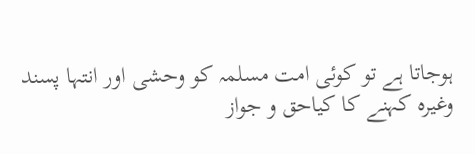ہوجاتا ہے تو کوئی امت مسلمہ کو وحشی اور انتہا پسند وغیرہ کہنے کا کیاحق و جواز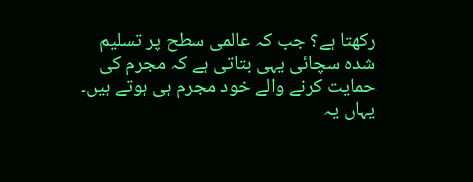رکھتا ہے؟ جب کہ عالمی سطح پر تسلیم شدہ سچائی یہی بتاتی ہے کہ مجرم کی حمایت کرنے والے خود مجرم ہی ہوتے ہیں۔ یہاں یہ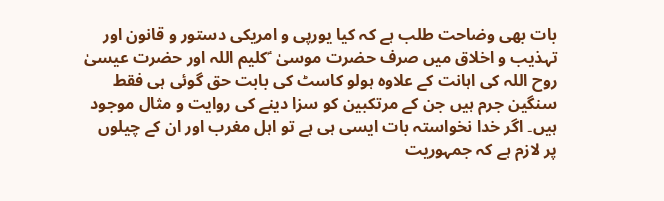بات بھی وضاحت طلب ہے کہ کیا یورپی و امریکی دستور و قانون اور تہذیب و اخلاق میں صرف حضرت موسیٰ  ؑکلیم اللہ اور حضرت عیسیٰ روح اللہ کی اہانت کے علاوہ ہولو کاسٹ کی بابت حق گوئی ہی فقط سنگین جرم ہیں جن کے مرتکبین کو سزا دینے کی روایت و مثال موجود ہیں۔ اگر خدا نخواستہ بات ایسی ہی ہے تو اہل مغرب اور ان کے چیلوں پر لازم ہے کہ جمہوریت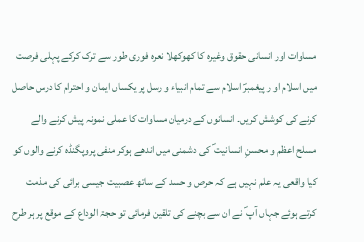مساوات اور انسانی حقوق وغیرہ کا کھوکھلا نعرہ فوری طور سے ترک کرکے پہلی فرصت میں اسلام او ر پیغمبرؐ اسلام سے تمام انبیاء و رسل پر یکساں ایمان و احترام کا درس حاصل کرنے کی کوشش کریں۔ انسانوں کے درمیان مساوات کا عملی نمونہ پیش کرنے والے مسلح اعظم و محسنِ انسانیت ؐ کی دشمنی میں اندھے ہوکر منفی پروپگنڈہ کرنے والوں کو کیا واقعی یہ علم نہیں ہے کہ حرص و حسد کے ساتھ عصبیت جیسی برائی کی مذمت کرتے ہوئے جہاں آپ ؐ نے ان سے بچنے کی تلقین فرمائی تو حجۃ الوداع کے موقع پر ہر طرح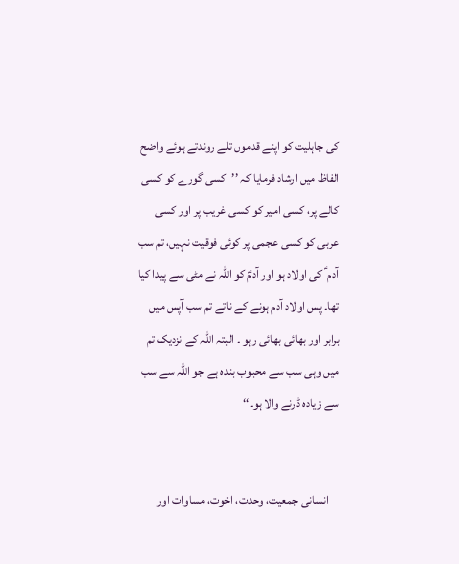کی جاہلیت کو اپنے قدموں تلے روندتے ہوئے واضح الفاظ میں ارشاد فرمایا کہ ’’کسی گورے کو کسی کالے پر، کسی امیر کو کسی غریب پر اور کسی عربی کو کسی عجمی پر کوئی فوقیت نہیں، تم سب آدم ؑ کی اولاد ہو اور آدمؑ کو اللہ نے مٹی سے پیدا کیا تھا۔ پس اولاد آدم ہونے کے ناتے تم سب آپس میں برابر اور بھائی بھائی رہو ۔ البتہ اللہ کے نزدیک تم میں وہی سب سے محبوب بندہ ہے جو اللہ سے سب سے زیادہ ڈرنے والا ہو۔‘‘


    انسانی جمعیت، وحدت، اخوت، مساوات اور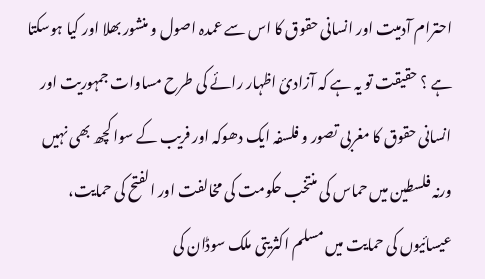احترام آدمیت اور انسانی حقوق کا اس سے عمدہ اصول و منشور بھلا اور کیا ہوسکتا ہے ؟ حقیقت تو یہ ہے کہ آزادیٔ اظہار رائے کی طرح مساوات جمہوریت اور انسانی حقوق کا مغربی تصور و فلسفہ ایک دھوکہ اور فریب کے سوا کچھ بھی نہیں ورنہ فلسطین میں حماس کی منتخب حکومت کی مخالفت اور الفتح کی حمایت، عیسائیوں کی حمایت میں مسلم اکثریتی ملک سوڈان کی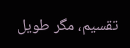تقسیم، مگر طویل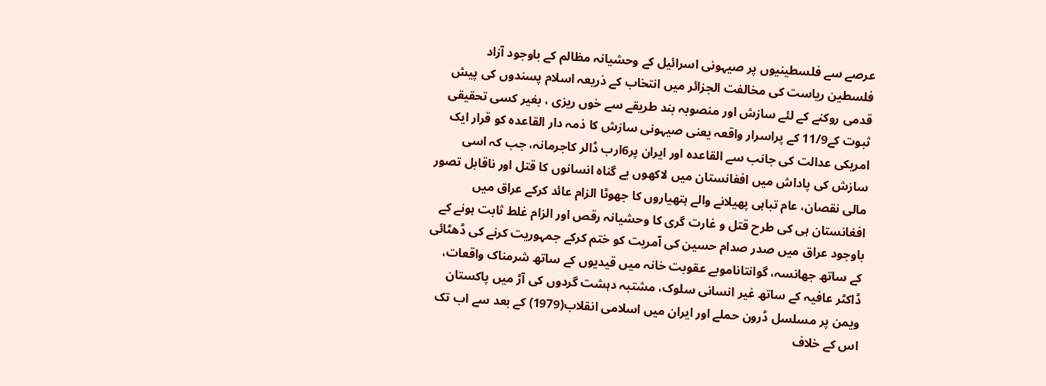عرصے سے فلسطینیوں پر صیہونی اسرائیل کے وحشیانہ مظالم کے باوجود آزاد فلسطین ریاست کی مخالفت الجزائر میں انتخاب کے ذریعہ اسلام پسندوں کی پیش قدمی روکنے کے لئے سازش اور منصوبہ بند طریقے سے خوں ریزی ، بغیر کسی تحقیقی ثبوت کے11/9 کے پراسرار واقعہ یعنی صیہونی سازش کا ذمہ دار القاعدہ کو قرار ایک امریکی عدالت کی جانب سے القاعدہ اور ایران پر6ارب ڈالر کاجرمانہ، جب کہ اسی سازش کی پاداش میں افغانستان میں لاکھوں بے گناہ انسانوں کا قتل اور ناقابل تصور مالی نقصان، عام تباہی پھیلانے والے ہتھیاروں کا جھوٹا الزام عائد کرکے عراق میں افغانستان ہی کی طرح قتل و غارت گری کا وحشیانہ رقص اور الزام غلط ثابت ہونے کے باوجود عراق میں صدر صدام حسین کی آمریت کو ختم کرکے جمہوریت کرنے کی ڈھٹائی کے ساتھ جھانسہ، گوانتاناموبے عقوبت خانہ میں قیدیوں کے ساتھ شرمناک واقعات، ڈاکٹر عافیہ کے ساتھ غیر انسانی سلوک، مشتبہ دہشت گردوں کی آڑ میں پاکستان ویمن پر مسلسل ڈرون حملے اور ایران میں اسلامی انقلاب(1979) کے بعد سے اب تک اس کے خلاف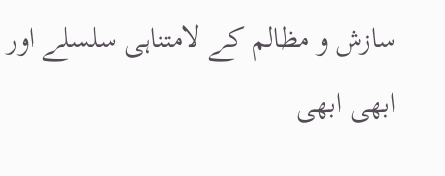سازش و مظالم کے لامتناہی سلسلے اور ابھی ابھی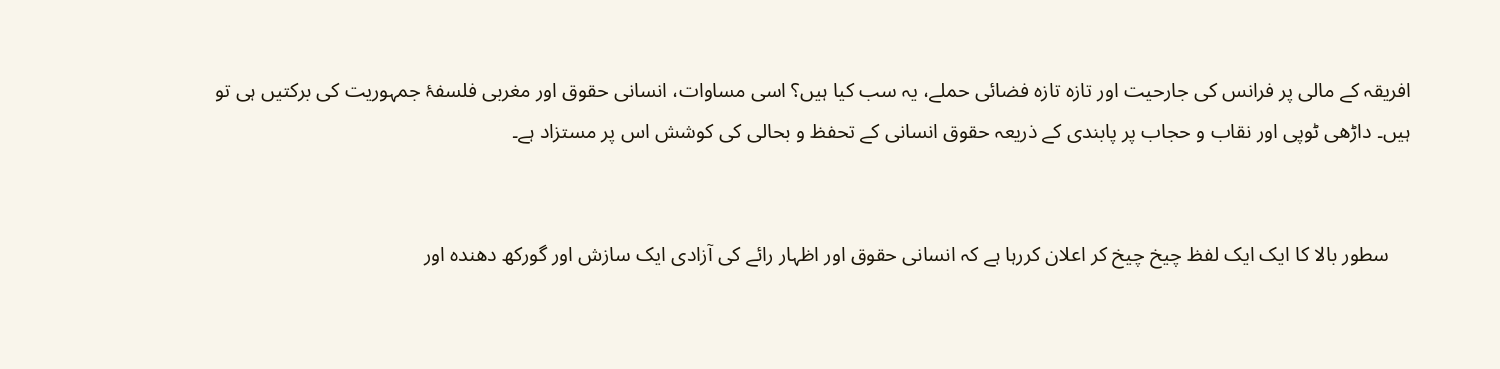افریقہ کے مالی پر فرانس کی جارحیت اور تازہ تازہ فضائی حملے، یہ سب کیا ہیں؟ اسی مساوات، انسانی حقوق اور مغربی فلسفۂ جمہوریت کی برکتیں ہی تو ہیں۔ داڑھی ٹوپی اور نقاب و حجاب پر پابندی کے ذریعہ حقوق انسانی کے تحفظ و بحالی کی کوشش اس پر مستزاد ہے۔


    سطور بالا کا ایک ایک لفظ چیخ چیخ کر اعلان کررہا ہے کہ انسانی حقوق اور اظہار رائے کی آزادی ایک سازش اور گورکھ دھندہ اور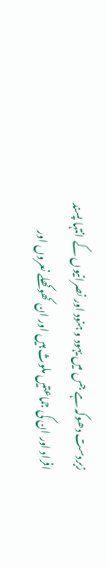زبردست دھوکہ ہے جس میں یہود و ہنود اور نصرانیوں کے انتہا پسند افراد اور ان کی جماعتیں ملوث ہیں اور ان کھوکھلے نعروں اور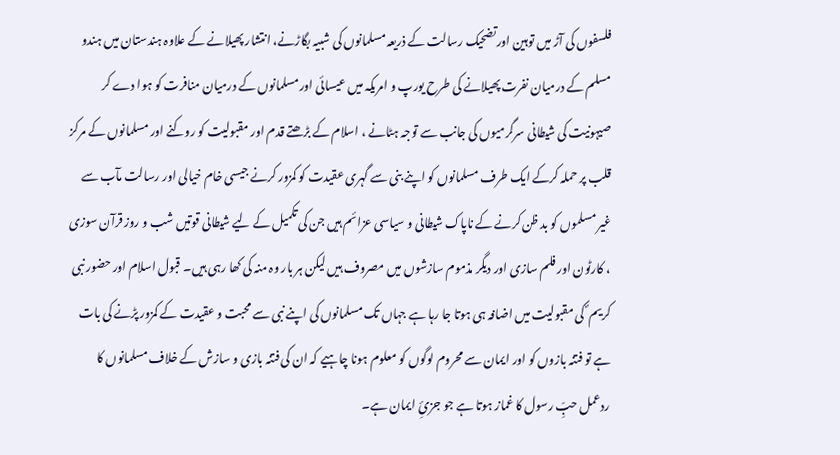فلسفوں کی آڑ میں توہین اورتضحیک رسالت کے ذریعہ مسلمانوں کی شبیہ بگاڑنے، انتشار پھیلانے کے علاوہ ہندستان میں ہندو مسلم کے درمیان نفرت پھیلانے کی طرح یورپ و امریکہ میں عیسائی اورمسلمانوں کے درمیان منافرت کو ہوا دے کر صیہونیت کی شیطانی سرگرمیوں کی جانب سے توجہ ہٹانے ، اسلام کے بڑھتے قدم اور مقبولیت کو روکنے اور مسلمانوں کے مرکز قلب پر حملہ کرکے ایک طرف مسلمانوں کو اپنے بنی سے گہری عقیدت کو کمزور کرنے جیسی خام خیالی اور رسالت مآب سے غیر مسلموں کو بد ظن کرنے کے ناپاک شیطانی و سیاسی عزائم ہیں جن کی تکمیل کے لیے شیطانی قوتیں شب و روز قرآن سوزی ، کارٹون اور فلم سازی اور دیگر مذموم سازشوں میں مصروف ہیں لیکن ہر بار وہ منہ کی کھا رہی ہیں۔ قبول اسلام اور حضور نبی کریم ؐ کی مقبولیت میں اضافہ ہی ہوتا جا رہا ہے جہاں تک مسلمانوں کی اپنے نبی سے محبت و عقیدت کے کمزور پڑنے کی بات ہے تو فتنہ بازوں کو اور ایمان سے محروم لوگوں کو معلوم ہونا چاہیے کہ ان کی فتنہ بازی و سازش کے خلاف مسلمانوں کا ردعمل حبِّ رسول کا غماز ہوتا ہے جو جزئِ ایمان ہے۔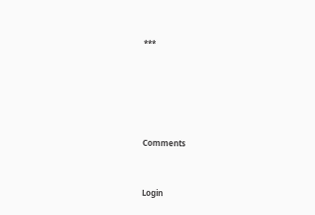***





Comments


Login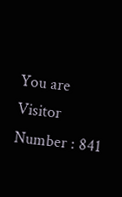You are Visitor Number : 841